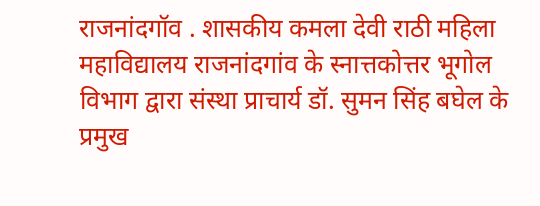राजनांदगॉव . शासकीय कमला देवी राठी महिला महाविद्यालय राजनांदगांव के स्नात्तकोत्तर भूगोल विभाग द्वारा संस्था प्राचार्य डॉ. सुमन सिंह बघेल के प्रमुख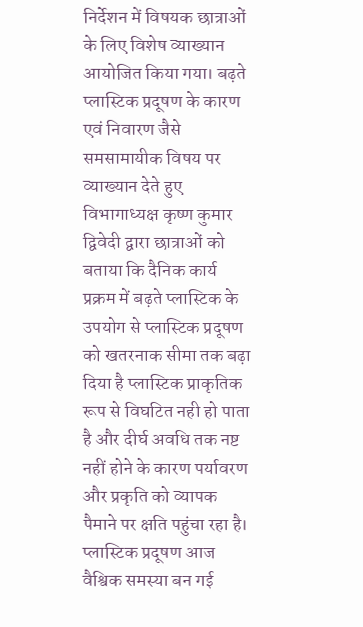निर्देशन में विषयक छात्राओं के लिए विशेष व्याख्यान आयोजित किया गया। बढ़ते प्लास्टिक प्रदूषण के कारण एवं निवारण जैसे समसामायीक विषय पर व्याख्यान देते हुए विभागाध्यक्ष कृष्ण कुमार द्विवेदी द्वारा छात्राओं को बताया कि दैनिक कार्य प्रक्रम में बढ़ते प्लास्टिक के उपयोग से प्लास्टिक प्रदूषण को खतरनाक सीमा तक बढ़ा दिया है प्लास्टिक प्राकृतिक रूप से विघटित नही हो पाता है और दीर्घ अवधि तक नष्ट नहीं होने के कारण पर्यावरण और प्रकृति को व्यापक पैमाने पर क्षति पहुंचा रहा है। प्लास्टिक प्रदूषण आज वैश्विक समस्या बन गई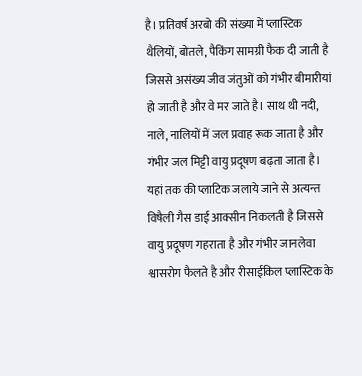है। प्रतिवर्ष अरबो की संख्या में प्लास्टिक थैलियों, बोतले, पैकिंग सामग्री फैक दी जाती है जिससे असंख्य जीव जंतुओं को गंभीर बीमारीयां हो जाती है और वे मर जाते है। साथ थी नदी, नाले, नालियों में जल प्रवाह रूक जाता है और गंभीर जल मिट्टी वायु प्रदूषण बढ़ता जाता है। यहां तक की प्लाटिक जलाये जाने से अत्यन्त विषैली गैस डाई आक्सीन निकलती है जिससे वायु प्रदूषण गहराता है और गंभीर जानलेवा श्वासरोग फैलते है और रीसाईकिल प्लास्टिक के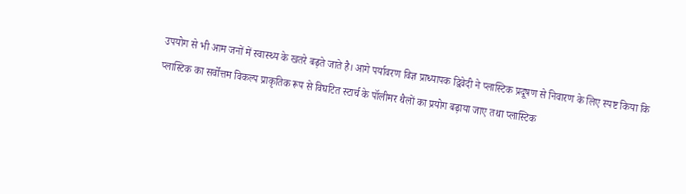उपयोग से भी आम जनों में स्वास्थ्य के खतरे बढ़ते जाते है। आगे पर्यावरण विज्ञ प्राध्यापक द्विवेदी ने प्लास्टिक प्रदूषण से निवारण के लिए स्पष्ट किया कि प्लास्टिक का सर्वोत्तम विकल्प प्राकृतिक रूप से विघटित स्टार्च के पॉलीमर थैलों का प्रयोग बढ़ाया जाए तथा प्लास्टिक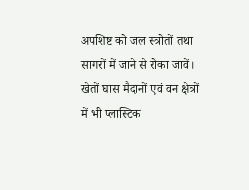अपशिष्ट को जल स्त्रोतों तथा सागरों में जाने से रोका जावें। खेतों घास मैदानों एवं वन क्षेत्रों में भी प्लास्टिक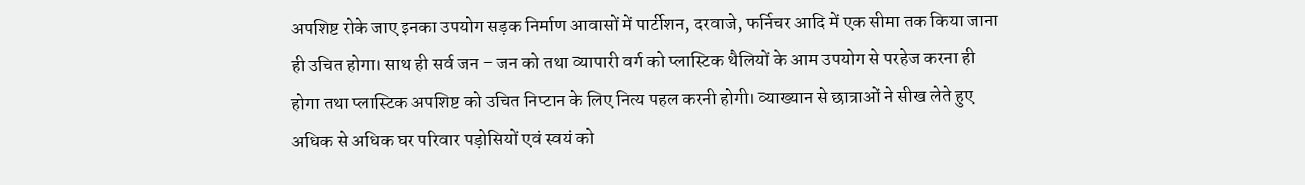अपशिष्ट रोके जाए इनका उपयोग सड़क निर्माण आवासों में पार्टीशन, दरवाजे, फर्निचर आदि में एक सीमा तक किया जाना ही उचित होगा। साथ ही सर्व जन – जन को तथा व्यापारी वर्ग को प्लास्टिक थैलियों के आम उपयोग से परहेज करना ही होगा तथा प्लास्टिक अपशिष्ट को उचित निप्टान के लिए नित्य पहल करनी होगी। व्याख्यान से छात्राओं ने सीख लेते हुए अधिक से अधिक घर परिवार पड़ोसियों एवं स्वयं को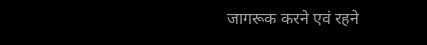जागरूक करने एवं रहने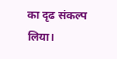का दृढ संकल्प लिया।